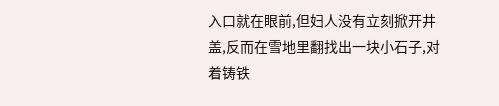入口就在眼前,但妇人没有立刻掀开井盖,反而在雪地里翻找出一块小石子,对着铸铁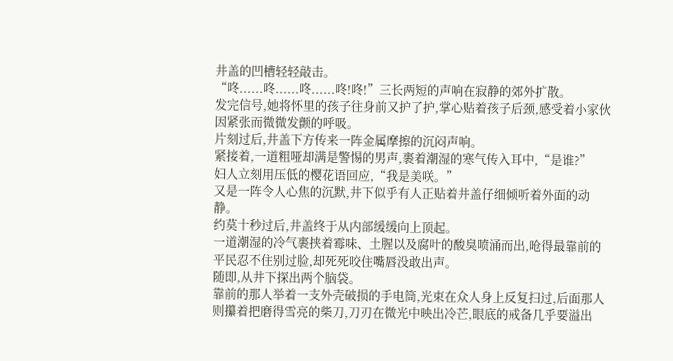井盖的凹槽轻轻敲击。
“咚......咚......咚......咚!咚!”三长两短的声响在寂静的郊外扩散。
发完信号,她将怀里的孩子往身前又护了护,掌心贴着孩子后颈,感受着小家伙因紧张而微微发颤的呼吸。
片刻过后,井盖下方传来一阵金属摩擦的沉闷声响。
紧接着,一道粗哑却满是警惕的男声,裹着潮湿的寒气传入耳中,“是谁?”
妇人立刻用压低的樱花语回应,“我是美咲。”
又是一阵令人心焦的沉默,井下似乎有人正贴着井盖仔细倾听着外面的动静。
约莫十秒过后,井盖终于从内部缓缓向上顶起。
一道潮湿的冷气裹挟着霉味、土腥以及腐叶的酸臭喷涌而出,呛得最靠前的平民忍不住别过脸,却死死咬住嘴唇没敢出声。
随即,从井下探出两个脑袋。
靠前的那人举着一支外壳破损的手电筒,光束在众人身上反复扫过,后面那人则攥着把磨得雪亮的柴刀,刀刃在微光中映出冷芒,眼底的戒备几乎要溢出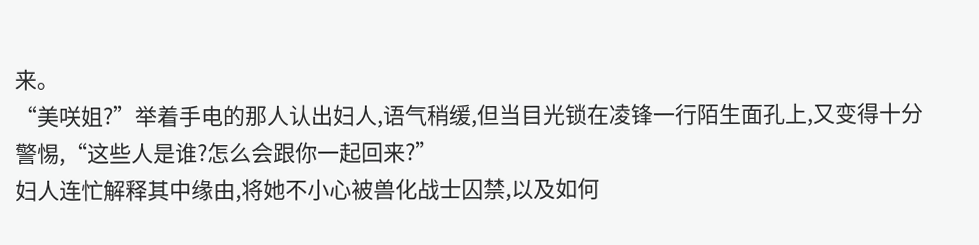来。
“美咲姐?”举着手电的那人认出妇人,语气稍缓,但当目光锁在凌锋一行陌生面孔上,又变得十分警惕,“这些人是谁?怎么会跟你一起回来?”
妇人连忙解释其中缘由,将她不小心被兽化战士囚禁,以及如何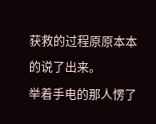获救的过程原原本本的说了出来。
举着手电的那人愣了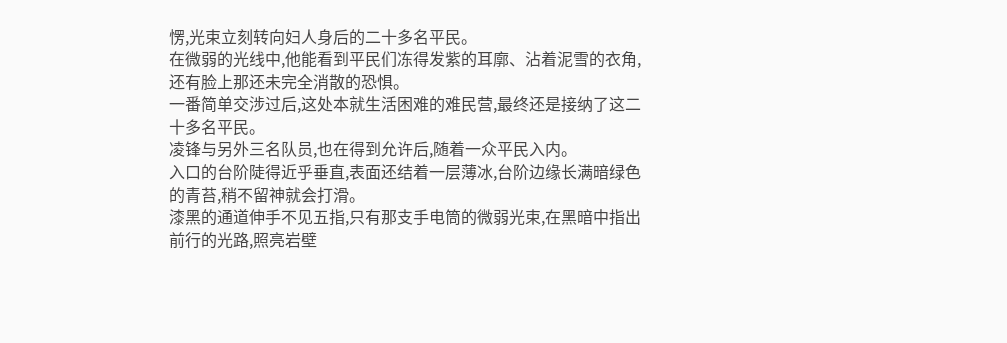愣,光束立刻转向妇人身后的二十多名平民。
在微弱的光线中,他能看到平民们冻得发紫的耳廓、沾着泥雪的衣角,还有脸上那还未完全消散的恐惧。
一番简单交涉过后,这处本就生活困难的难民营,最终还是接纳了这二十多名平民。
凌锋与另外三名队员,也在得到允许后,随着一众平民入内。
入口的台阶陡得近乎垂直,表面还结着一层薄冰,台阶边缘长满暗绿色的青苔,稍不留神就会打滑。
漆黑的通道伸手不见五指,只有那支手电筒的微弱光束,在黑暗中指出前行的光路,照亮岩壁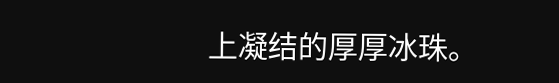上凝结的厚厚冰珠。